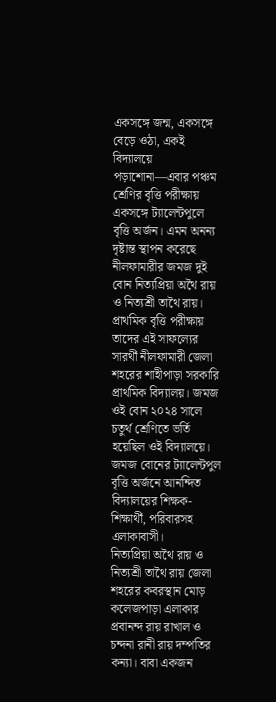একসঙ্গে জন্ম, একসঙ্গে বেড়ে ওঠা, একই বিদ্যালয়ে পড়াশোনা—এবার পঞ্চম শ্রেণির বৃত্তি পরীক্ষায় একসঙ্গে ট্যালেন্টপুলে বৃত্তি অর্জন। এমন অনন্য দৃষ্টান্ত স্থাপন করেছে নীলফামারীর জমজ দুই বোন নিত্যপ্রিয়া অথৈ রায় ও নিত্যশ্রী তাথৈ রায়।
প্রাথমিক বৃত্তি পরীক্ষায় তাদের এই সাফল্যের সারর্থী নীলফামারী জেলা শহরের শাহীপাড়া সরকারি প্রাথমিক বিদ্যালয়। জমজ ওই বোন ২০২৪ সালে চতুর্থ শ্রেণিতে ভর্তি হয়েছিল ওই বিদ্যালয়ে। জমজ বোনের ট্যালেন্টপুল বৃত্তি অর্জনে আনন্দিত বিদ্যালয়ের শিক্ষক-শিক্ষার্থী, পরিবারসহ এলাকাবাসী।
নিত্যপ্রিয়া অথৈ রায় ও নিত্যশ্রী তাথৈ রায় জেলা শহরের কবরস্থান মোড় কলেজপাড়া এলাকার প্রবানন্দ রায় রাখাল ও চন্দনা রানী রায় দম্পতির কন্যা। বাবা একজন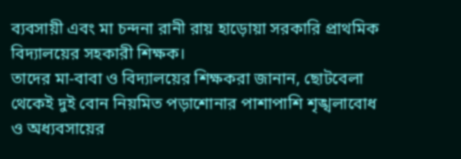ব্যবসায়ী এবং মা চন্দনা রানী রায় হাড়োয়া সরকারি প্রাথমিক বিদ্যালয়ের সহকারী শিক্ষক।
তাদের মা-বাবা ও বিদ্যালয়ের শিক্ষকরা জানান, ছোটবেলা থেকেই দুই বোন নিয়মিত পড়াশোনার পাশাপাশি শৃঙ্খলাবোধ ও অধ্যবসায়ের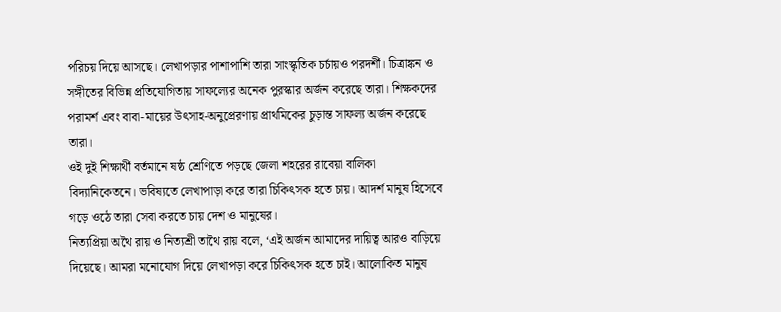পরিচয় দিয়ে আসছে। লেখাপড়ার পাশাপাশি তারা সাংস্কৃতিক চর্চায়ও পরদর্শী। চিত্রাঙ্কন ও সঙ্গীতের বিভিন্ন প্রতিযোগিতায় সাফল্যের অনেক পুরস্কার অর্জন করেছে তারা। শিক্ষকদের পরামর্শ এবং বাবা-মায়ের উৎসাহ-অনুপ্রেরণায় প্রাথমিকের চুড়ান্ত সাফল্য অর্জন করেছে তারা।
ওই দুই শিক্ষার্থী বর্তমানে ষষ্ঠ শ্রেণিতে পড়ছে জেলা শহরের রাবেয়া বালিকা বিদ্যানিকেতনে। ভবিষ্যতে লেখাপাড়া করে তারা চিকিৎসক হতে চায়। আদর্শ মানুষ হিসেবে গড়ে ওঠে তারা সেবা করতে চায় দেশ ও মানুষের।
নিত্যপ্রিয়া অথৈ রায় ও নিত্যশ্রী তাথৈ রায় বলে, ‘এই অর্জন আমাদের দায়িত্ব আরও বাড়িয়ে দিয়েছে। আমরা মনোযোগ দিয়ে লেখাপড়া করে চিকিৎসক হতে চাই। আলোকিত মানুষ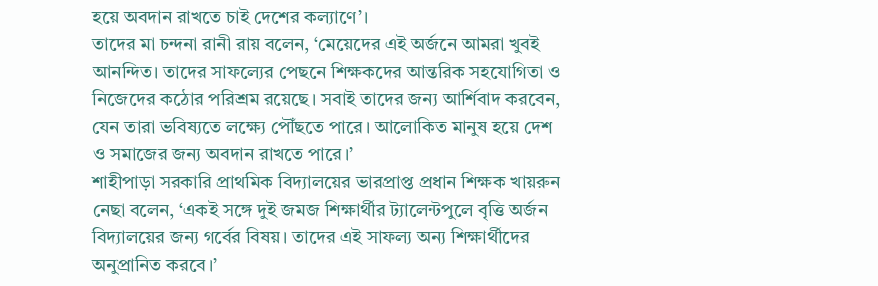হয়ে অবদান রাখতে চাই দেশের কল্যাণে’।
তাদের মা চন্দনা রানী রায় বলেন, ‘মেয়েদের এই অর্জনে আমরা খুবই আনন্দিত। তাদের সাফল্যের পেছনে শিক্ষকদের আন্তরিক সহযোগিতা ও নিজেদের কঠোর পরিশ্রম রয়েছে। সবাই তাদের জন্য আর্শিবাদ করবেন, যেন তারা ভবিষ্যতে লক্ষ্যে পৌঁছতে পারে। আলোকিত মানুষ হয়ে দেশ ও সমাজের জন্য অবদান রাখতে পারে।’
শাহীপাড়া সরকারি প্রাথমিক বিদ্যালয়ের ভারপ্রাপ্ত প্রধান শিক্ষক খায়রুন নেছা বলেন, ‘একই সঙ্গে দুই জমজ শিক্ষার্থীর ট্যালেন্টপুলে বৃত্তি অর্জন বিদ্যালয়ের জন্য গর্বের বিষয়। তাদের এই সাফল্য অন্য শিক্ষার্থীদের অনুপ্রানিত করবে।’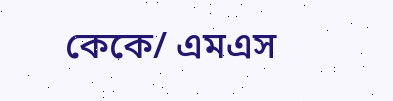কেকে/ এমএস